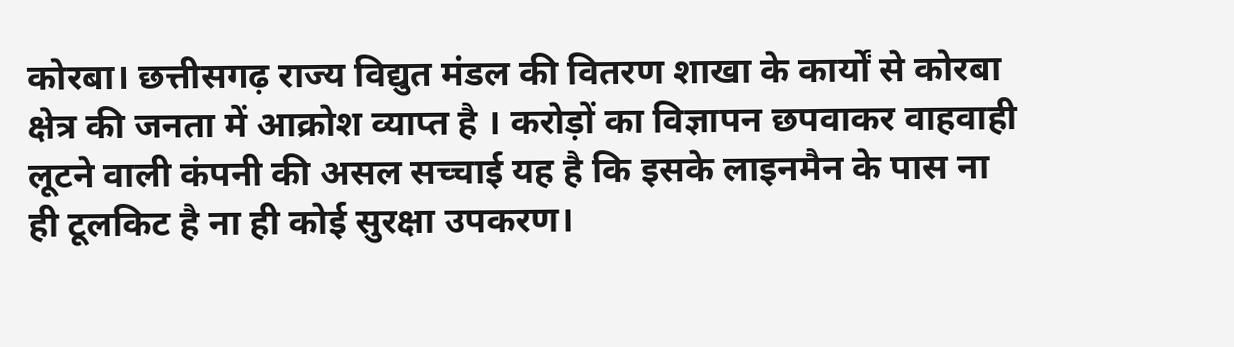कोरबा। छत्तीसगढ़ राज्य विद्युत मंडल की वितरण शाखा के कार्यों से कोरबा क्षेत्र की जनता में आक्रोश व्याप्त है । करोड़ों का विज्ञापन छपवाकर वाहवाही लूटने वाली कंपनी की असल सच्चाई यह है कि इसके लाइनमैन के पास ना ही टूलकिट है ना ही कोई सुरक्षा उपकरण।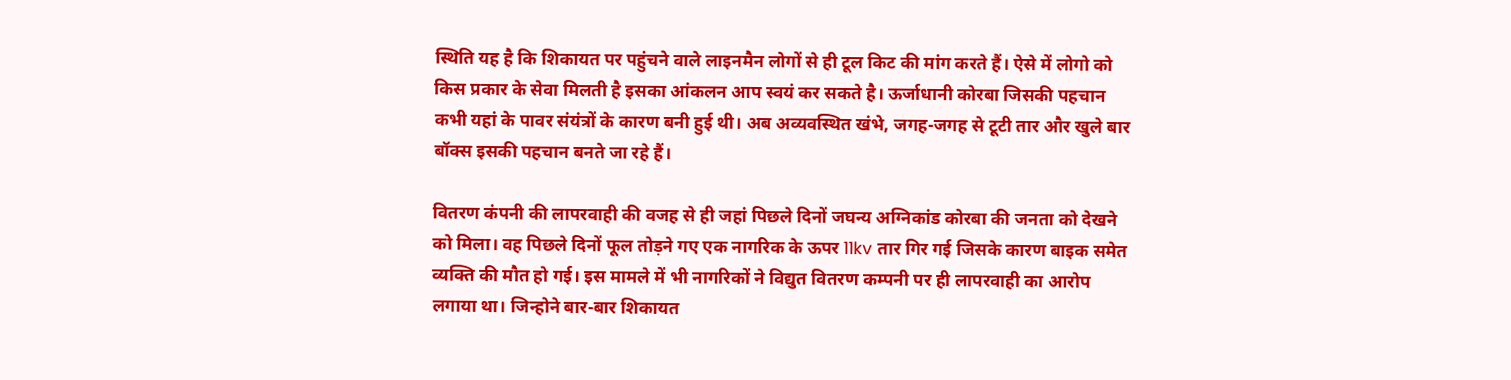स्थिति यह है कि शिकायत पर पहुंचने वाले लाइनमैन लोगों से ही टूल किट की मांग करते हैं। ऐसे में लोगो को किस प्रकार के सेवा मिलती है इसका आंकलन आप स्वयं कर सकते है। ऊर्जाधानी कोरबा जिसकी पहचान कभी यहां के पावर संयंत्रों के कारण बनी हुई थी। अब अव्यवस्थित खंभे, जगह-जगह से टूटी तार और खुले बार बॉक्स इसकी पहचान बनते जा रहे हैं।

वितरण कंपनी की लापरवाही की वजह से ही जहां पिछले दिनों जघन्य अग्निकांड कोरबा की जनता को देखने को मिला। वह पिछले दिनों फूल तोड़ने गए एक नागरिक के ऊपर 11kv तार गिर गई जिसके कारण बाइक समेत व्यक्ति की मौत हो गई। इस मामले में भी नागरिकों ने विद्युत वितरण कम्पनी पर ही लापरवाही का आरोप लगाया था। जिन्होने बार-बार शिकायत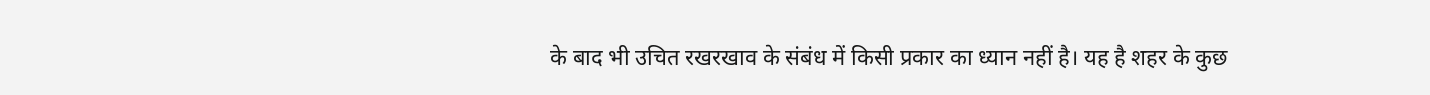के बाद भी उचित रखरखाव के संबंध में किसी प्रकार का ध्यान नहीं है। यह है शहर के कुछ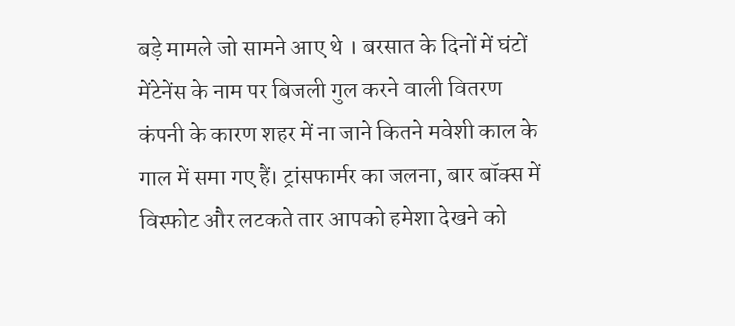बड़े मामले जो सामने आए थे । बरसात के दिनों में घंटों मेंटेनेंस के नाम पर बिजली गुल करने वाली वितरण कंपनी के कारण शहर में ना जाने कितने मवेशी काल के गाल में समा गए हैं। ट्रांसफार्मर का जलना, बार बॉक्स में विस्फोट और लटकते तार आपको हमेशा देखने को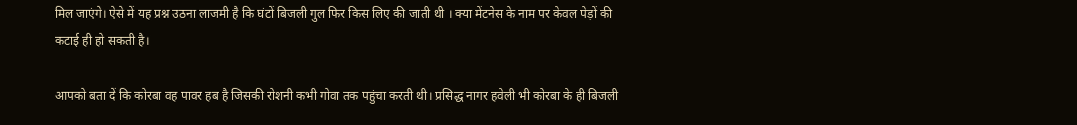मिल जाएंगे। ऐसे में यह प्रश्न उठना लाजमी है कि घंटों बिजली गुल फिर किस लिए की जाती थी । क्या मेंटनेस के नाम पर केवल पेड़ों की कटाई ही हो सकती है।

आपको बता दें कि कोरबा वह पावर हब है जिसकी रोशनी कभी गोवा तक पहुंचा करती थी। प्रसिद्ध नागर हवेली भी कोरबा के ही बिजली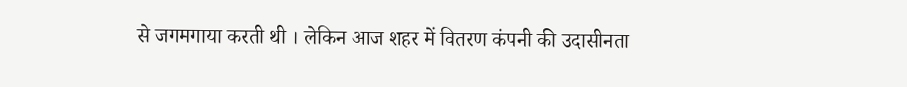से जगमगाया करती थी । लेकिन आज शहर में वितरण कंपनी की उदासीनता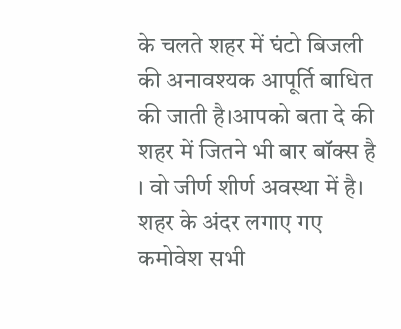के चलते शहर में घंटो बिजली की अनावश्यक आपूर्ति बाधित की जाती है।आपको बता दे की शहर में जितने भी बार बॉक्स है । वो जीर्ण शीर्ण अवस्था में है। शहर के अंदर लगाए गए कमोवेश सभी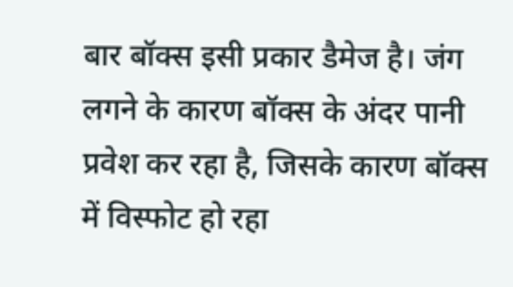बार बॉक्स इसी प्रकार डैमेज है। जंग लगने के कारण बॉक्स के अंदर पानी प्रवेश कर रहा है, जिसके कारण बॉक्स में विस्फोट हो रहा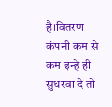है।वितरण कंपनी कम से कम इन्हे ही सुधरवा दे तो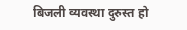बिजली व्यवस्था दुरुस्त हो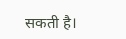सकती है।